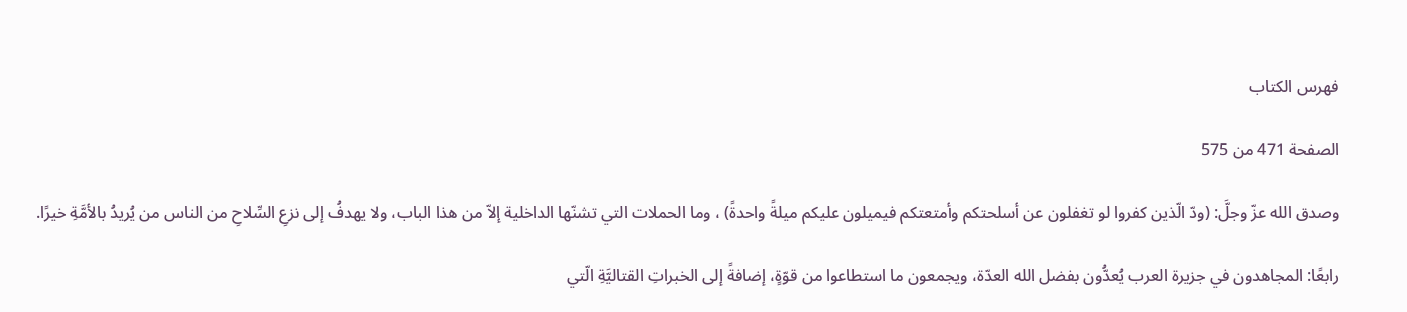فهرس الكتاب

الصفحة 471 من 575

وصدق الله عزّ وجلَّ: (ودّ الّذين كفروا لو تغفلون عن أسلحتكم وأمتعتكم فيميلون عليكم ميلةً واحدةً) ، وما الحملات التي تشنّها الداخلية إلاّ من هذا الباب، ولا يهدفُ إلى نزعِ السِّلاحِ من الناس من يُريدُ بالأمَّةِ خيرًا.

رابعًا: المجاهدون في جزيرة العرب يُعدُّون بفضل الله العدّة، ويجمعون ما استطاعوا من قوّةٍ، إضافةً إلى الخبراتِ القتاليَّةِ الّتي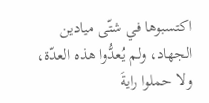اكتسبوها في شتّى ميادين الجهاد، ولم يُعدُّوا هذه العدّة، ولا حملوا رايةَ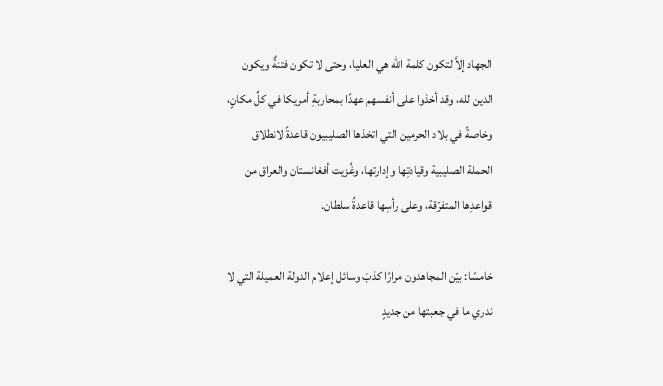الجهاد إلاَّ لتكون كلمة الله هي العليا، وحتى لا تكون فتنةٌ ويكون الدين لله، وقد أخذوا على أنفسهم عهدًا بمحاربةِ أمريكا في كلِّ مكانٍ، وخاصةً في بلاد الحرمين التي اتخذها الصليبيون قاعدةً لانطلاق الحملة الصليبية وقيادتِها وإدارتها، وغُزيت أفغانستان والعراق من قواعدِها المتفرّقة، وعلى رأسِها قاعدةُ سلطان.

خامسًا: بيّن المجاهدون مرارًا كذبَ وسائل إعلام الدولة العميلة التي لا ندري ما في جعبتها من جديدٍ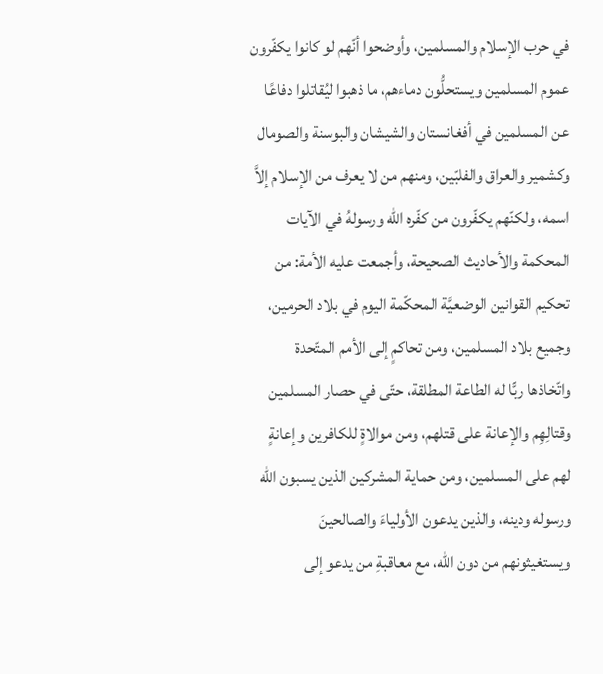في حرب الإسلام والمسلمين، وأوضحوا أنّهم لو كانوا يكفّرون عموم المسلمين ويستحلُّون دماءهم، ما ذهبوا ليُقاتلوا دفاعًا عن المسلمين في أفغانستان والشيشان والبوسنة والصومال وكشمير والعراق والفلبّين، ومنهم من لا يعرف من الإسلام إلاَّ اسمه، ولكنّهم يكفّرون من كفّره الله ورسولهُ في الآيات المحكمة والأحاديث الصحيحة، وأجمعت عليه الأمة: من تحكيم القوانين الوضعيَّة المحكّمة اليوم في بلاد الحرمين، وجميع بلاد المسلمين، ومن تحاكمٍ إلى الأمم المتّحدة واتّخاذها ربًّا له الطاعة المطلقة، حتّى في حصار المسلمين وقتالِهِم والإعانة على قتلهم، ومن موالاةٍ للكافرين وإعانةٍ لهم على المسلمين، ومن حماية المشركين الذين يسبون الله ورسوله ودينه، والذين يدعون الأولياءَ والصالحينَ ويستغيثونهم من دون الله، مع معاقبةِ من يدعو إلى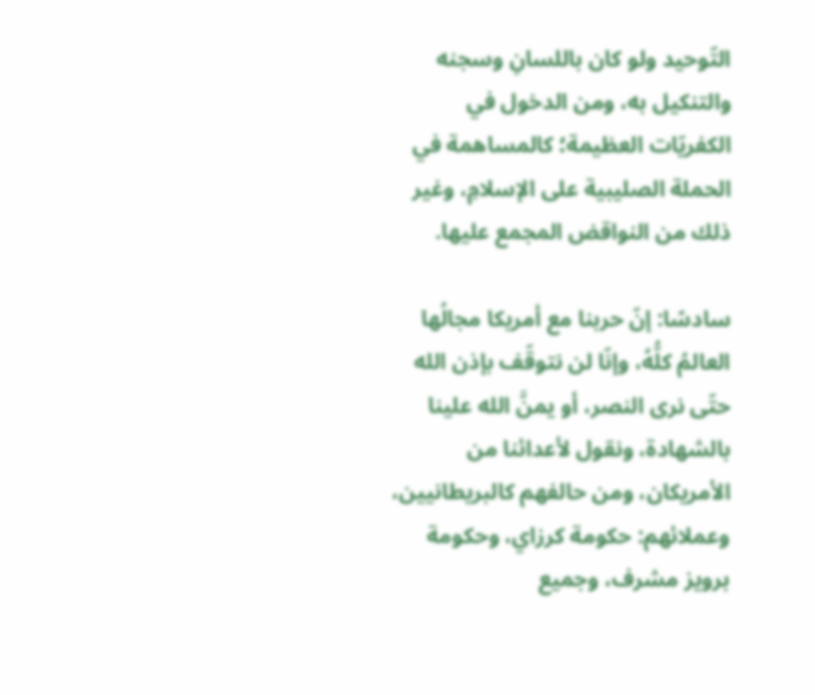التّوحيد ولو كان باللسانِ وسجنه والتنكيل به، ومن الدخول في الكفريّات العظيمة؛ كالمساهمة في الحملة الصليبية على الإسلامِ، وغير ذلك من النواقض المجمع عليها.

سادسًا: إنّ حربنا مع أمريكا مجالُها العالمُ كلُّهُ، وإنّا لن نتوقّف بإذن الله حتّى نرى النصر، أو يمنَّ الله علينا بالشهادة، ونقول لأعدائنا من الأمريكان، ومن حالفهم كالبريطانيين، وعملائهم: حكومة كرزاي، وحكومة برويز مشرف، وجميع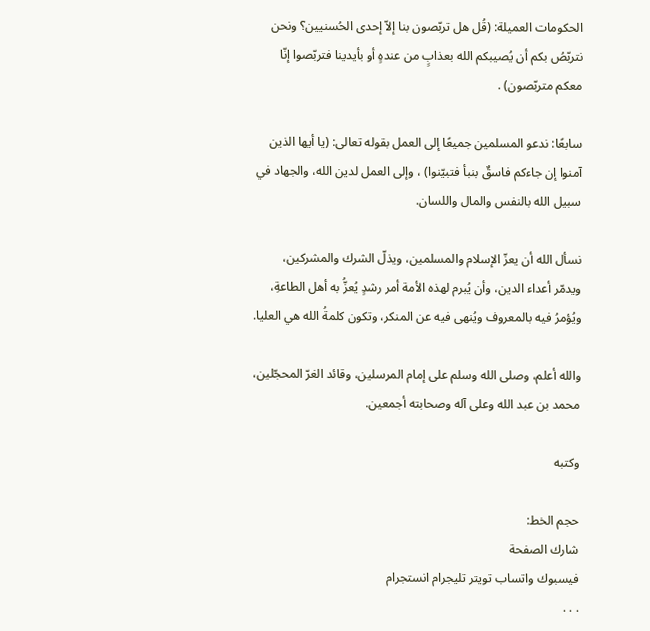الحكومات العميلة: (قُل هل تربّصون بنا إلاّ إحدى الحُسنيين؟ ونحن نتربّصُ بكم أن يُصيبكم الله بعذابٍ من عندهٍ أو بأيدينا فتربّصوا إنّا معكم متربّصون) .

سابعًا: ندعو المسلمين جميعًا إلى العمل بقوله تعالى: (يا أيها الذين آمنوا إن جاءكم فاسقٌ بنبأ فتبيّنوا) ، وإلى العمل لدين الله، والجهاد في سبيل الله بالنفس والمال واللسان.

نسأل الله أن يعزّ الإسلام والمسلمين، ويذلّ الشرك والمشركين، ويدمّر أعداء الدين، وأن يُبرم لهذه الأمة أمر رشدٍ يُعزُّ به أهل الطاعةِ، ويُؤمرُ فيه بالمعروف ويُنهى فيه عن المنكر، وتكون كلمةُ الله هي العليا.

والله أعلم، وصلى الله وسلم على إمام المرسلين، وقائد الغرّ المحجّلين، محمد بن عبد الله وعلى آله وصحابته أجمعين.

وكتبه

حجم الخط:
شارك الصفحة
فيسبوك واتساب تويتر تليجرام انستجرام
. . .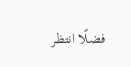فضلًا انتظر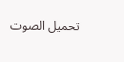تحميل الصوت